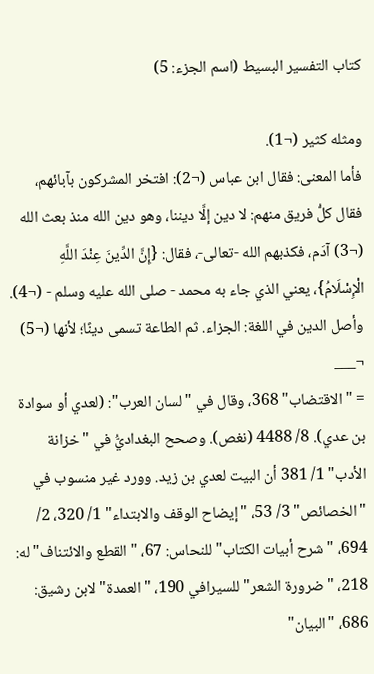كتاب التفسير البسيط (اسم الجزء: 5)

ومثله كثير (¬1).
فأما المعنى: فقال ابن عباس (¬2): افتخر المشركون بآبائهم، فقال كلُّ فريق منهم: لا دين إلَّا ديننا، وهو دين الله منذ بعث الله (¬3) آدَم، فكذبهم الله -تعالى-، فقال: {إِنَّ الدِّينَ عِنْدَ اللَّهِ الْإِسْلَامُ}، يعني الذي جاء به محمد - صلى الله عليه وسلم - (¬4).
وأصل الدين في اللغة: الجزاء. ثم الطاعة تسمى دينًا؛ لأنها (¬5)
¬___
= "الاقتضاب" 368، وقال في "لسان العرب": (لعدي أو سوادة بن عدي). 8/ 4488 (نغص). وصحح البغداديُّ في "خزانة الأدب" 1/ 381 أن البيت لعدي بن زيد. وورد غير منسوب في "الخصائص" 3/ 53، "إيضاح الوقف والابتداء" 1/ 320، 2/ 694، "شرح أبيات الكتاب" للنحاس: 67، " القطع والائتناف" له: 218، "ضرورة الشعر" للسيرافي 190، "العمدة" لابن رشيق: 686، "البيان"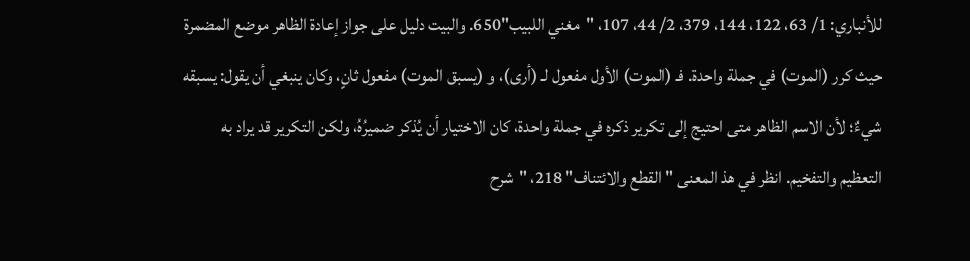للأنباري: 1/ 63، 122، 144، 379، 2/ 44، 107، "مغني اللبيب"650. والبيت دليل على جواز إعادة الظاهر موضع المضمرة حيث كرر (الموت) في جملة واحدة. فـ (الموت) الأول مفعول لـ (أرى)، و (يسبق الموت) مفعول ثانٍ، وكان ينبغي أن يقول: يسبقه شيءٌ؛ لأن الاسم الظاهر متى احتيج إلى تكرير ذكره في جملة واحدة، كان الاختيار أن يُذكر ضميرُهُ، ولكن التكرير قد يراد به التعظيم والتفخيم. انظر في هذ المعنى "القطع والائتناف" 218، "شرح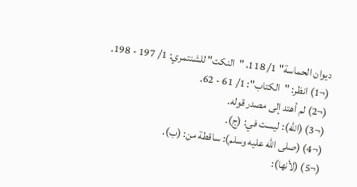ديوان الحماسة" 1/ 118، "النكت" للشنتمري: 1/ 197 - 198.
(¬1) انظر: "الكتاب": 1/ 61 - 62.
(¬2) لم أهتد إلى مصدر قوله.
(¬3) (الله): ليست في: (ج).
(¬4) (صلى الله عليه وسلم): ساقطة من: (ب).
(¬5) (لأنها):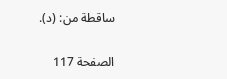ساقطة من: (د).

الصفحة 117